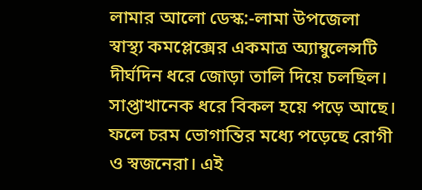লামার আলো ডেস্ক:-লামা উপজেলা স্বাস্থ্য কমপ্লেক্সের একমাত্র অ্যাম্বুলেন্সটি দীর্ঘদিন ধরে জোড়া তালি দিয়ে চলছিল। সাপ্তাখানেক ধরে বিকল হয়ে পড়ে আছে। ফলে চরম ভোগান্তির মধ্যে পড়েছে রোগী ও স্বজনেরা। এই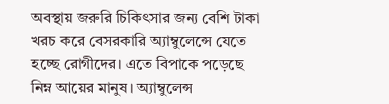অবস্থায় জরুরি চিকিৎসার জন্য বেশি টাকা খরচ করে বেসরকারি অ্যাম্বুলেন্সে যেতে হচ্ছে রোগীদের। এতে বিপাকে পড়েছে নিম্ন আয়ের মানুষ। অ্যাম্বুলেন্স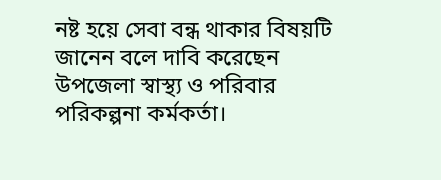নষ্ট হয়ে সেবা বন্ধ থাকার বিষয়টি জানেন বলে দাবি করেছেন উপজেলা স্বাস্থ্য ও পরিবার পরিকল্পনা কর্মকর্তা।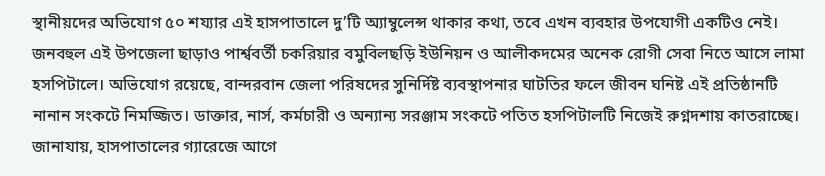স্থানীয়দের অভিযোগ ৫০ শয্যার এই হাসপাতালে দু’টি অ্যাম্বুলেন্স থাকার কথা, তবে এখন ব্যবহার উপযোগী একটিও নেই। জনবহুল এই উপজেলা ছাড়াও পার্শ্ববর্তী চকরিয়ার বমুবিলছড়ি ইউনিয়ন ও আলীকদমের অনেক রোগী সেবা নিতে আসে লামা হসপিটালে। অভিযোগ রয়েছে, বান্দরবান জেলা পরিষদের সুনির্দিষ্ট ব্যবস্থাপনার ঘাটতির ফলে জীবন ঘনিষ্ট এই প্রতিষ্ঠানটি নানান সংকটে নিমজ্জিত। ডাক্তার, নার্স, কর্মচারী ও অন্যান্য সরঞ্জাম সংকটে পতিত হসপিটালটি নিজেই রুগ্নদশায় কাতরাচ্ছে। জানাযায়, হাসপাতালের গ্যারেজে আগে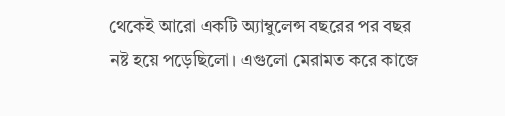থেকেই আরো একটি অ্যাম্বুলেন্স বছরের পর বছর নষ্ট হয়ে পড়েছিলো। এগুলো মেরামত করে কাজে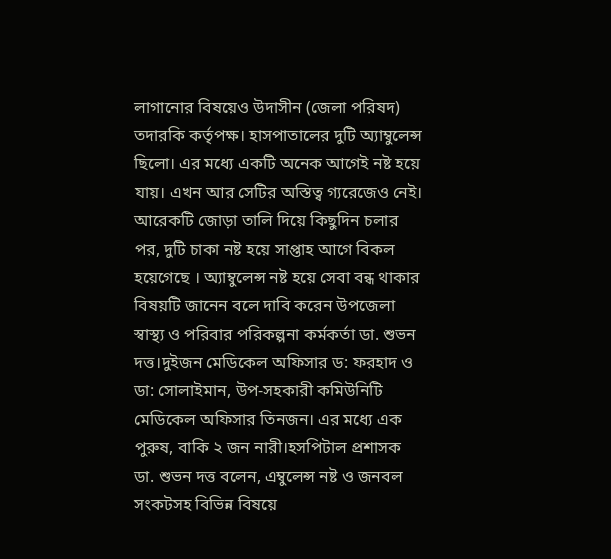লাগানোর বিষয়েও উদাসীন (জেলা পরিষদ) তদারকি কর্তৃপক্ষ। হাসপাতালের দুটি অ্যাম্বুলেন্স ছিলো। এর মধ্যে একটি অনেক আগেই নষ্ট হয়ে যায়। এখন আর সেটির অস্তিত্ব গ্যরেজেও নেই। আরেকটি জোড়া তালি দিয়ে কিছুদিন চলার পর, দুটি চাকা নষ্ট হয়ে সাপ্তাহ আগে বিকল হয়েগেছে । অ্যাম্বুলেন্স নষ্ট হয়ে সেবা বন্ধ থাকার বিষয়টি জানেন বলে দাবি করেন উপজেলা স্বাস্থ্য ও পরিবার পরিকল্পনা কর্মকর্তা ডা. শুভন দত্ত।দুইজন মেডিকেল অফিসার ড: ফরহাদ ও ডা: সোলাইমান, উপ-সহকারী কমিউনিটি মেডিকেল অফিসার তিনজন। এর মধ্যে এক পুরুষ, বাকি ২ জন নারী।হসপিটাল প্রশাসক ডা. শুভন দত্ত বলেন, এম্বুলেন্স নষ্ট ও জনবল সংকটসহ বিভিন্ন বিষয়ে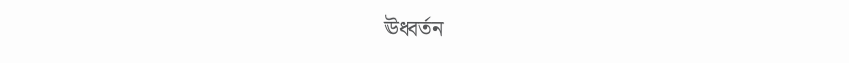ঊধ্বর্তন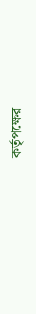কর্তৃপক্ষের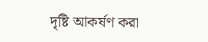দৃষ্টি আকর্ষণ করা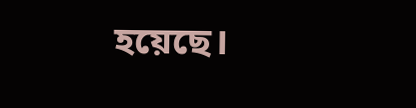হয়েছে।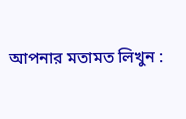আপনার মতামত লিখুন :